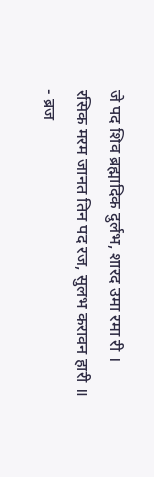जे पद शिव ब्रह्मादिक दुर्लभ, शारद उमा रमा री ।
रसिक मरम जानत तिन पद रज, सुलभ करावन हारी ॥
- ब्रज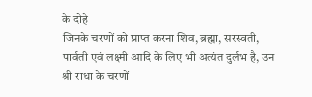के दोहे
जिनके चरणों को प्राप्त करना शिव, ब्रह्मा, सरस्वती, पार्वती एवं लक्ष्मी आदि के लिए भी अत्यंत दुर्लभ है, उन श्री राधा के चरणों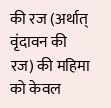की रज (अर्थात् वृंदावन की रज) की महिमा को केवल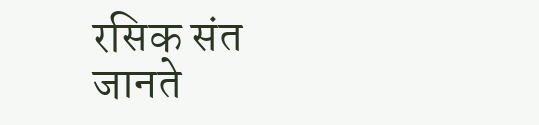रसिक संत जानते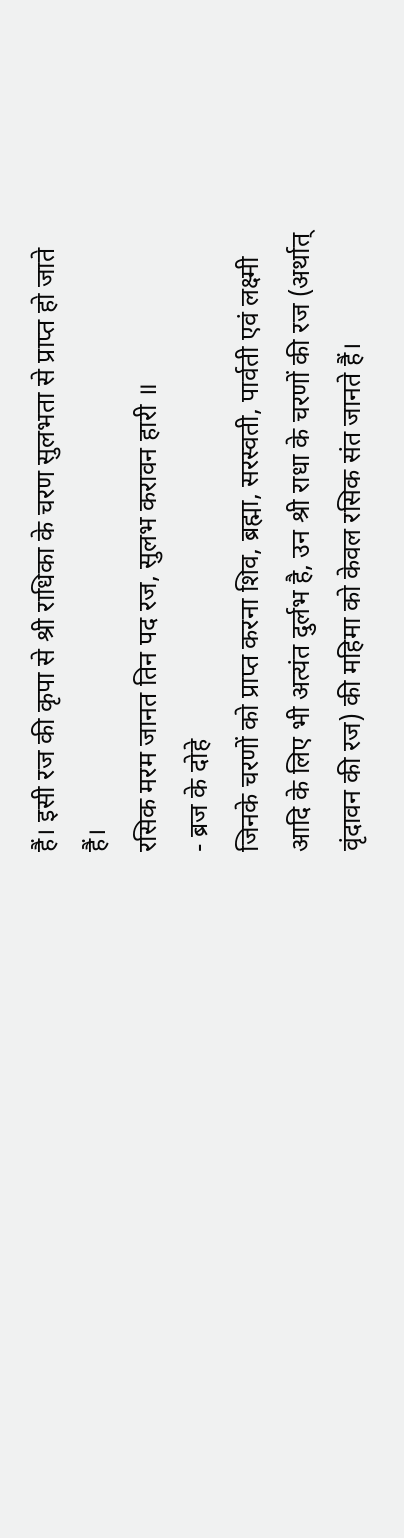हैं। इसी रज की कृपा से श्री राधिका के चरण सुलभता से प्राप्त हो जाते हैं।
रसिक मरम जानत तिन पद रज, सुलभ करावन हारी ॥
- ब्रज के दोहे
जिनके चरणों को प्राप्त करना शिव, ब्रह्मा, सरस्वती, पार्वती एवं लक्ष्मी आदि के लिए भी अत्यंत दुर्लभ है, उन श्री राधा के चरणों की रज (अर्थात् वृंदावन की रज) की महिमा को केवल रसिक संत जानते हैं।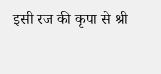इसी रज की कृपा से श्री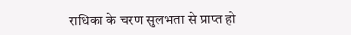राधिका के चरण सुलभता से प्राप्त हो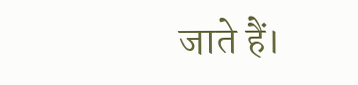जाते हैं।